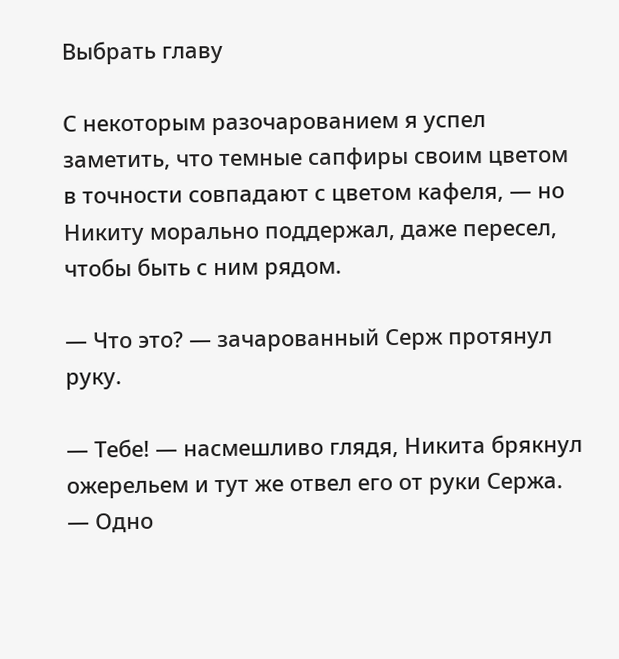Выбрать главу

С некоторым разочарованием я успел заметить, что темные сапфиры своим цветом в точности совпадают с цветом кафеля, — но Никиту морально поддержал, даже пересел, чтобы быть с ним рядом.

— Что это? — зачарованный Серж протянул руку.

— Тебе! — насмешливо глядя, Никита брякнул ожерельем и тут же отвел его от руки Сержа. — Одно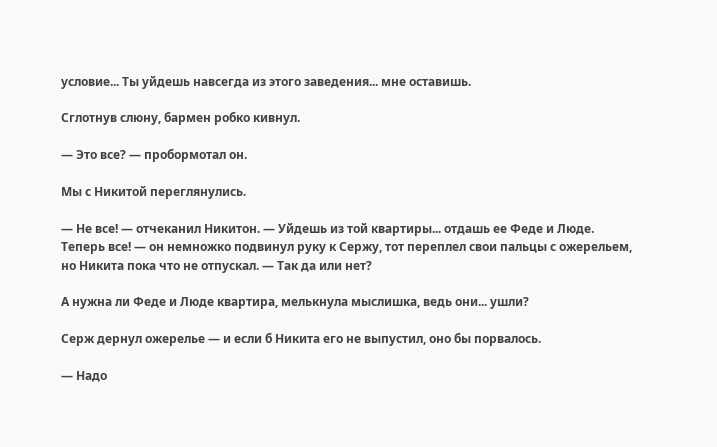условие... Ты уйдешь навсегда из этого заведения... мне оставишь.

Сглотнув слюну, бармен робко кивнул.

— Это все? — пробормотал он.

Мы с Никитой переглянулись.

— Не все! — отчеканил Никитон. — Уйдешь из той квартиры... отдашь ее Феде и Люде. Теперь все! — он немножко подвинул руку к Сержу, тот переплел свои пальцы с ожерельем, но Никита пока что не отпускал. — Так да или нет?

А нужна ли Феде и Люде квартира, мелькнула мыслишка, ведь они... ушли?

Серж дернул ожерелье — и если б Никита его не выпустил, оно бы порвалось.

— Надо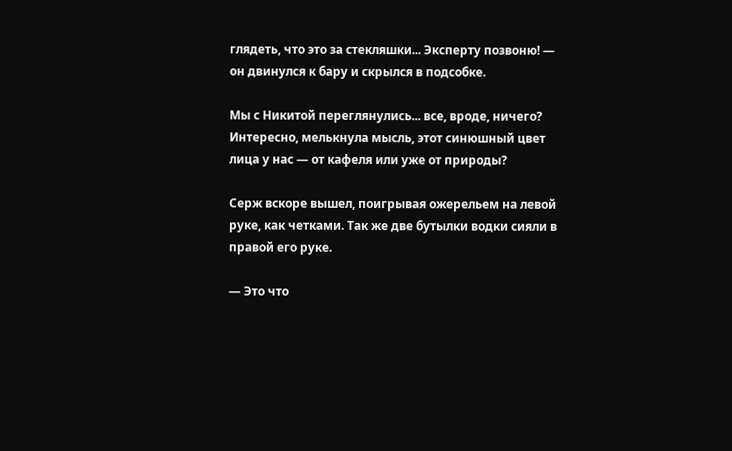глядеть, что это за стекляшки... Эксперту позвоню! — он двинулся к бару и скрылся в подсобке.

Мы с Никитой переглянулись... все, вроде, ничего? Интересно, мелькнула мысль, этот синюшный цвет лица у нас — от кафеля или уже от природы?

Серж вскоре вышел, поигрывая ожерельем на левой руке, как четками. Так же две бутылки водки сияли в правой его руке.

— Это что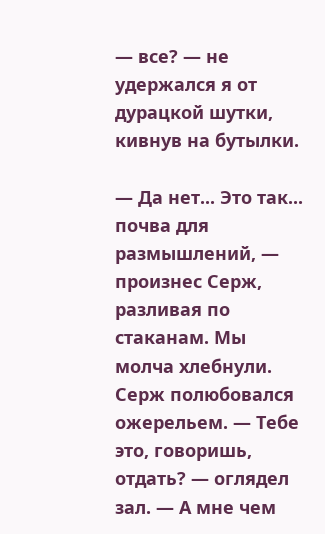— все? — не удержался я от дурацкой шутки, кивнув на бутылки.

— Да нет... Это так... почва для размышлений, — произнес Серж, разливая по стаканам. Мы молча хлебнули. Серж полюбовался ожерельем. — Тебе это, говоришь, отдать? — оглядел зал. — А мне чем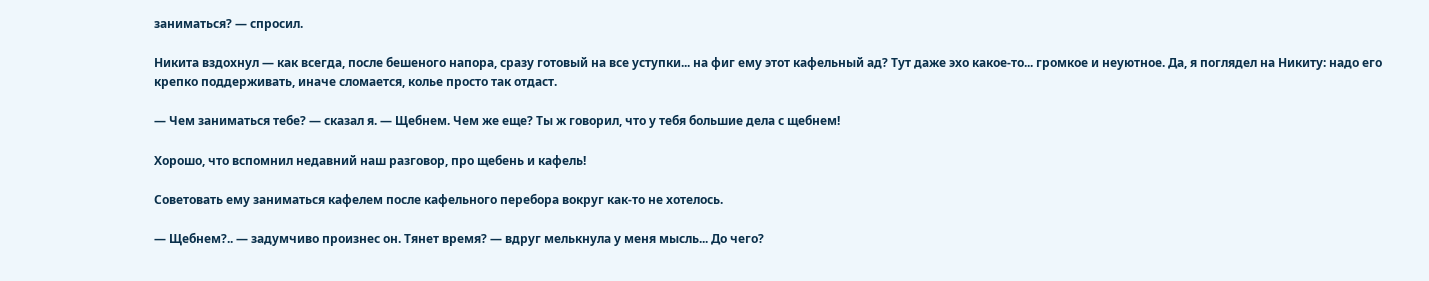заниматься? — спросил.

Никита вздохнул — как всегда, после бешеного напора, сразу готовый на все уступки... на фиг ему этот кафельный ад? Тут даже эхо какое-то... громкое и неуютное. Да, я поглядел на Никиту: надо его крепко поддерживать, иначе сломается, колье просто так отдаст.

— Чем заниматься тебе? — сказал я. — Щебнем. Чем же еще? Ты ж говорил, что у тебя большие дела с щебнем!

Хорошо, что вспомнил недавний наш разговор, про щебень и кафель!

Советовать ему заниматься кафелем после кафельного перебора вокруг как-то не хотелось.

— Щебнем?.. — задумчиво произнес он. Тянет время? — вдруг мелькнула у меня мысль... До чего?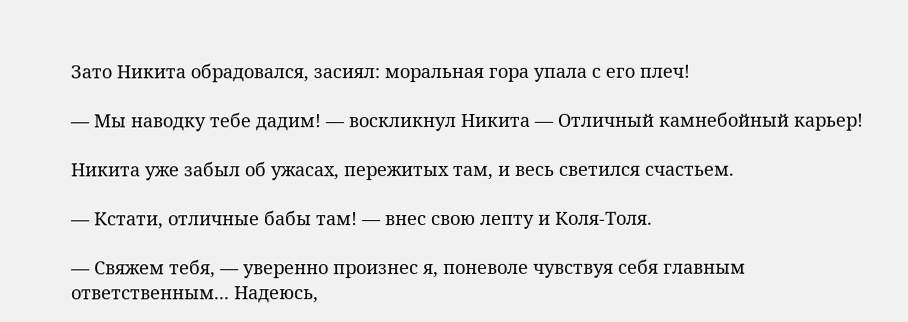Зато Никита обрадовался, засиял: моральная гора упала с его плеч!

— Мы наводку тебе дадим! — воскликнул Никита — Отличный камнебойный карьер!

Никита уже забыл об ужасах, пережитых там, и весь светился счастьем.

— Кстати, отличные бабы там! — внес свою лепту и Коля-Толя.

— Свяжем тебя, — уверенно произнес я, поневоле чувствуя себя главным ответственным... Надеюсь,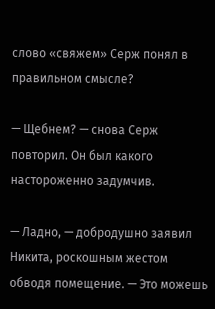слово «свяжем» Серж понял в правильном смысле?

— Щебнем? — снова Серж повторил. Он был какого настороженно задумчив.

— Ладно, — добродушно заявил Никита, роскошным жестом обводя помещение. — Это можешь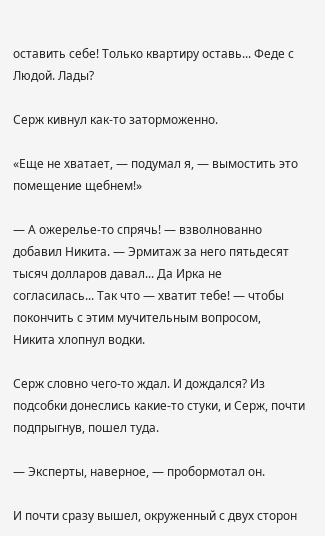оставить себе! Только квартиру оставь... Феде с Людой. Лады?

Серж кивнул как-то заторможенно.

«Еще не хватает, — подумал я, — вымостить это помещение щебнем!»

— А ожерелье-то спрячь! — взволнованно добавил Никита. — Эрмитаж за него пятьдесят тысяч долларов давал... Да Ирка не согласилась... Так что — хватит тебе! — чтобы покончить с этим мучительным вопросом, Никита хлопнул водки.

Серж словно чего-то ждал. И дождался? Из подсобки донеслись какие-то стуки, и Серж, почти подпрыгнув, пошел туда.

— Эксперты, наверное, — пробормотал он.

И почти сразу вышел, окруженный с двух сторон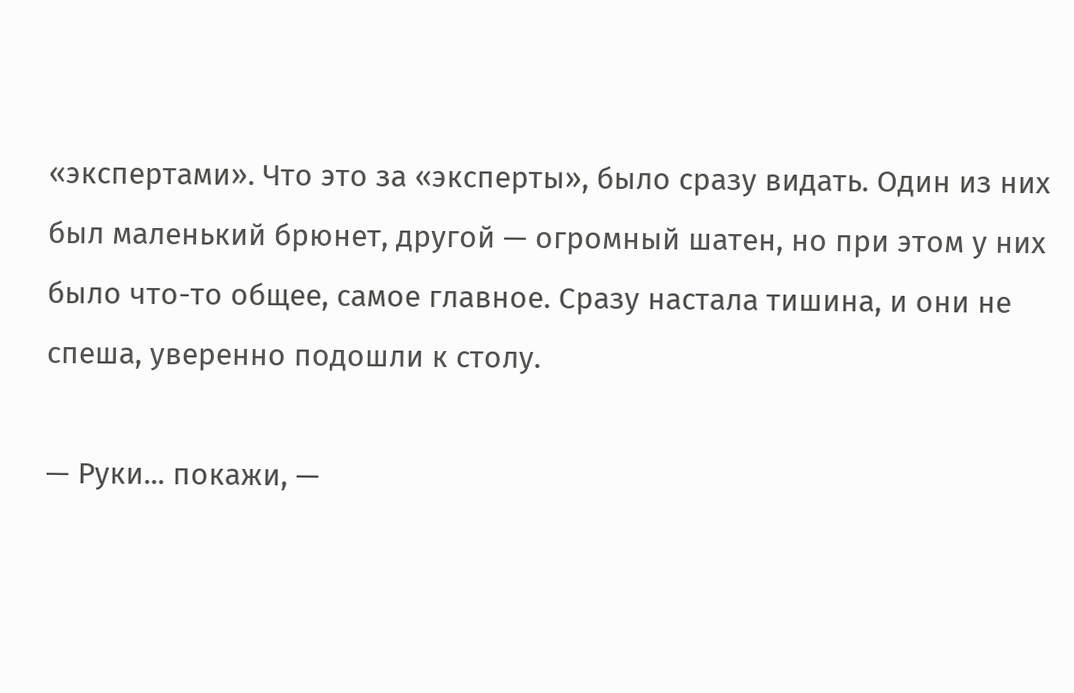«экспертами». Что это за «эксперты», было сразу видать. Один из них был маленький брюнет, другой — огромный шатен, но при этом у них было что-то общее, самое главное. Сразу настала тишина, и они не спеша, уверенно подошли к столу.

— Руки... покажи, —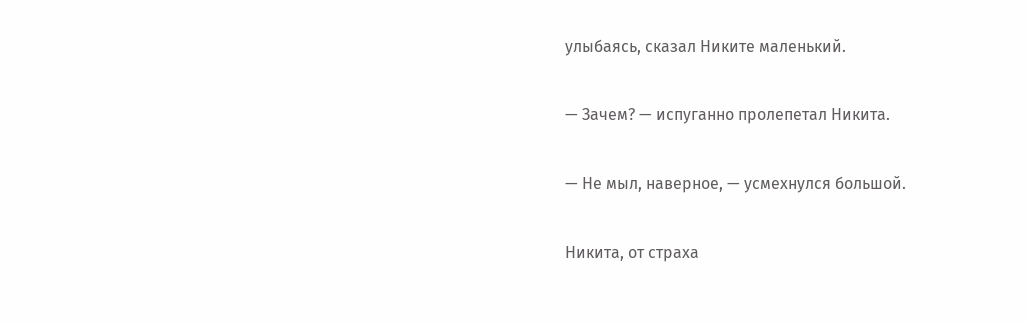улыбаясь, сказал Никите маленький.

— Зачем? — испуганно пролепетал Никита.

— Не мыл, наверное, — усмехнулся большой.

Никита, от страха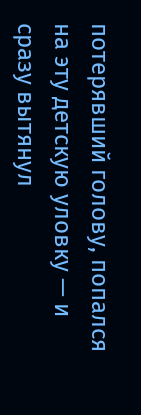потерявший голову, попался на эту детскую уловку — и сразу вытянул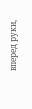вперед руки,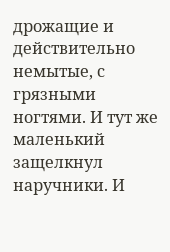дрожащие и действительно немытые, с грязными ногтями. И тут же маленький защелкнул наручники. И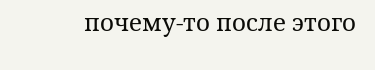почему-то после этого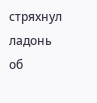стряхнул ладонь об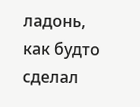ладонь, как будто сделал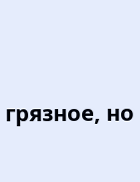грязное, но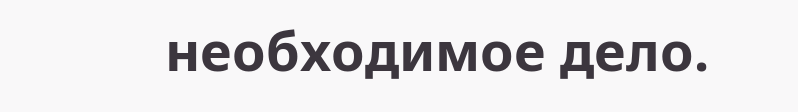необходимое дело.